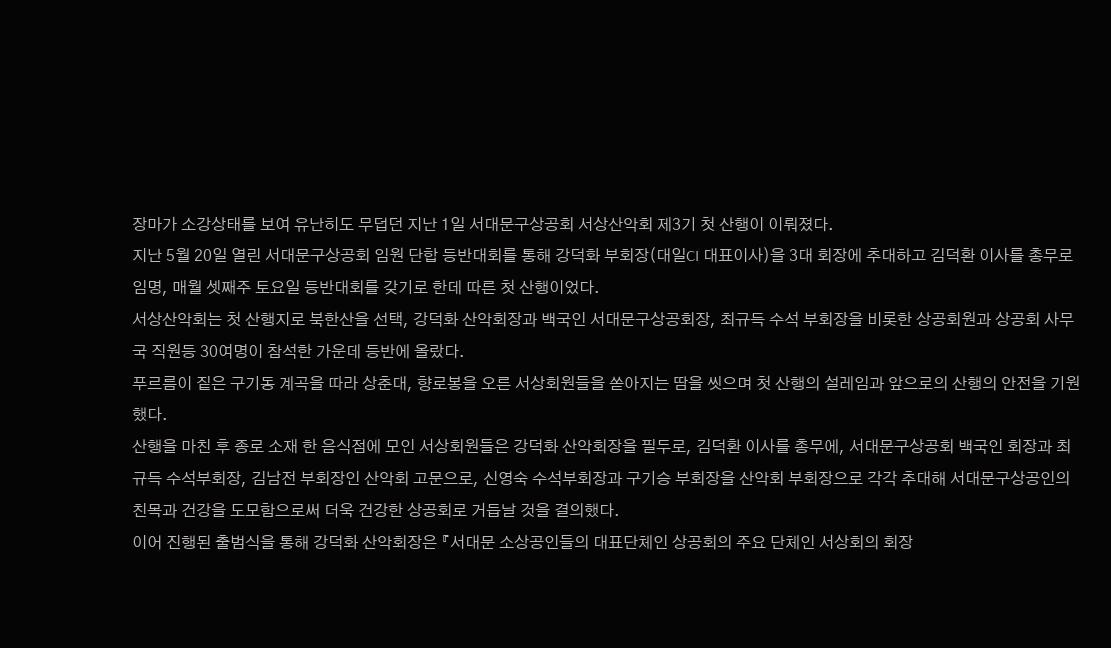장마가 소강상태를 보여 유난히도 무덥던 지난 1일 서대문구상공회 서상산악회 제3기 첫 산행이 이뤄졌다.
지난 5월 20일 열린 서대문구상공회 임원 단합 등반대회를 통해 강덕화 부회장(대일CI 대표이사)을 3대 회장에 추대하고 김덕환 이사를 총무로 임명, 매월 셋째주 토요일 등반대회를 갖기로 한데 따른 첫 산행이었다.
서상산악회는 첫 산행지로 북한산을 선택, 강덕화 산악회장과 백국인 서대문구상공회장, 최규득 수석 부회장을 비롯한 상공회원과 상공회 사무국 직원등 30여명이 참석한 가운데 등반에 올랐다.
푸르름이 짙은 구기동 계곡을 따라 상춘대, 향로봉을 오른 서상회원들을 쏟아지는 땀을 씻으며 첫 산행의 설레임과 앞으로의 산행의 안전을 기원했다.
산행을 마친 후 종로 소재 한 음식점에 모인 서상회원들은 강덕화 산악회장을 필두로, 김덕환 이사를 총무에, 서대문구상공회 백국인 회장과 최규득 수석부회장, 김남전 부회장인 산악회 고문으로, 신영숙 수석부회장과 구기승 부회장을 산악회 부회장으로 각각 추대해 서대문구상공인의 친목과 건강을 도모함으로써 더욱 건강한 상공회로 거듭날 것을 결의했다.
이어 진행된 출범식을 통해 강덕화 산악회장은 『서대문 소상공인들의 대표단체인 상공회의 주요 단체인 서상회의 회장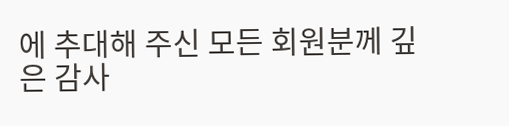에 추대해 주신 모든 회원분께 깊은 감사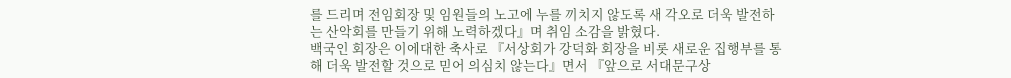를 드리며 전임회장 및 임원들의 노고에 누를 끼치지 않도록 새 각오로 더욱 발전하는 산악회를 만들기 위해 노력하겠다』며 취임 소감을 밝혔다.
백국인 회장은 이에대한 축사로 『서상회가 강덕화 회장을 비롯 새로운 집행부를 통해 더욱 발전할 것으로 믿어 의심치 않는다』면서 『앞으로 서대문구상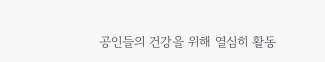공인들의 건강을 위해 열심히 활동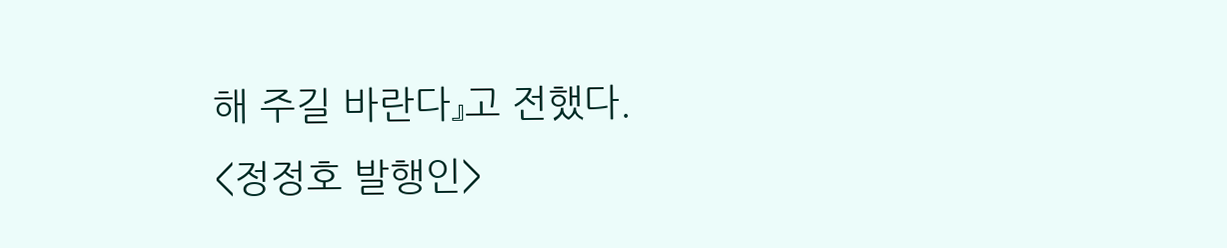해 주길 바란다』고 전했다.
<정정호 발행인>